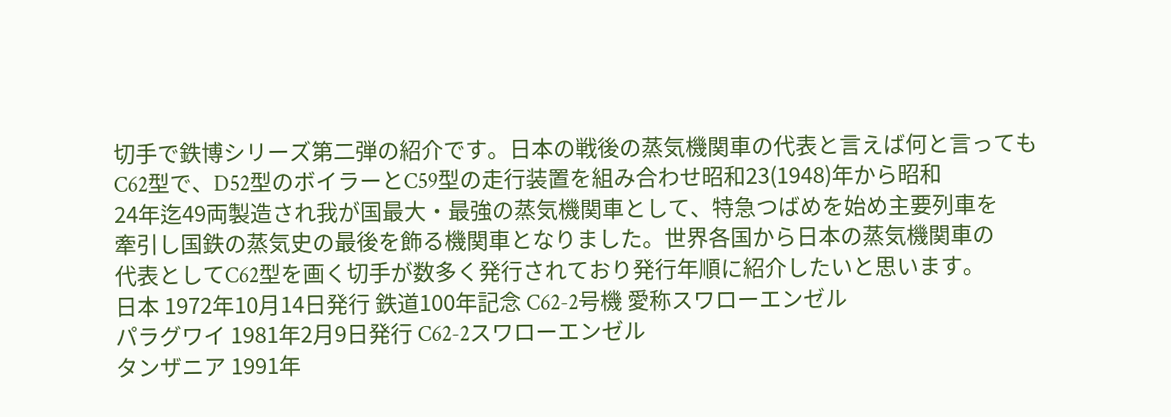切手で鉄博シリーズ第二弾の紹介です。日本の戦後の蒸気機関車の代表と言えば何と言っても
C62型で、D52型のボイラーとC59型の走行装置を組み合わせ昭和23(1948)年から昭和
24年迄49両製造され我が国最大・最強の蒸気機関車として、特急つばめを始め主要列車を
牽引し国鉄の蒸気史の最後を飾る機関車となりました。世界各国から日本の蒸気機関車の
代表としてC62型を画く切手が数多く発行されており発行年順に紹介したいと思います。
日本 1972年10月14日発行 鉄道100年記念 C62-2号機 愛称スワローエンゼル
パラグワイ 1981年2月9日発行 C62-2スワローエンゼル
タンザニア 1991年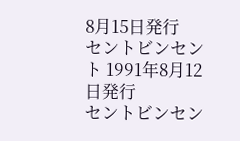8月15日発行
セントビンセント 1991年8月12日発行
セントビンセン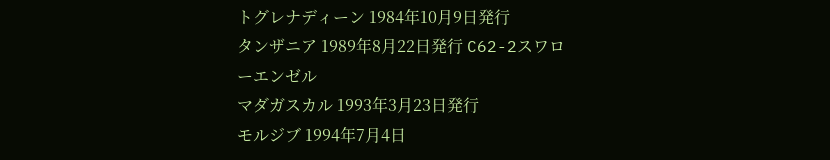トグレナディーン 1984年10月9日発行
タンザニア 1989年8月22日発行 C62-2スワローエンゼル
マダガスカル 1993年3月23日発行
モルジブ 1994年7月4日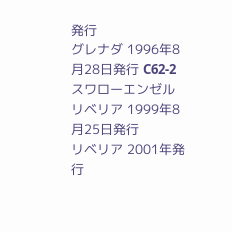発行
グレナダ 1996年8月28日発行 C62-2スワローエンゼル
リベリア 1999年8月25日発行
リベリア 2001年発行